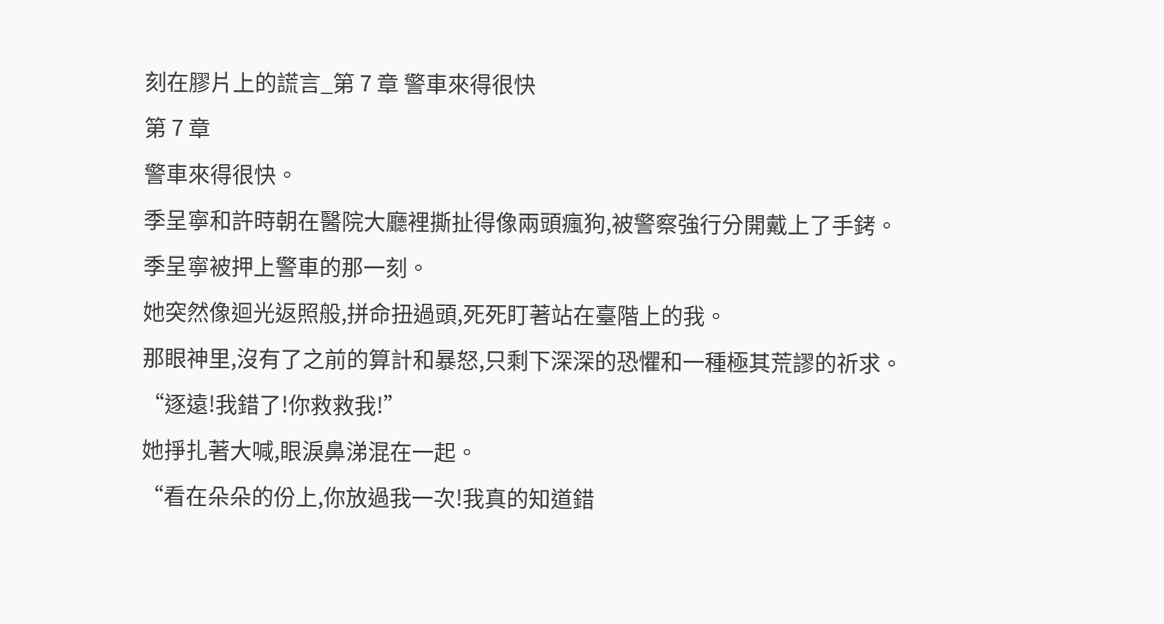刻在膠片上的謊言_第 7 章 警車來得很快
第 7 章
警車來得很快。
季呈寧和許時朝在醫院大廳裡撕扯得像兩頭瘋狗,被警察強行分開戴上了手銬。
季呈寧被押上警車的那一刻。
她突然像迴光返照般,拼命扭過頭,死死盯著站在臺階上的我。
那眼神里,沒有了之前的算計和暴怒,只剩下深深的恐懼和一種極其荒謬的祈求。
“逐遠!我錯了!你救救我!”
她掙扎著大喊,眼淚鼻涕混在一起。
“看在朵朵的份上,你放過我一次!我真的知道錯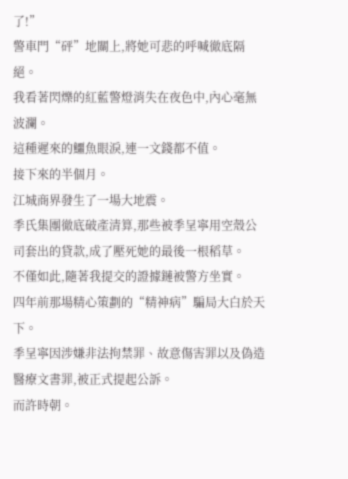了!”
警車門“砰”地關上,將她可悲的呼喊徹底隔絕。
我看著閃爍的紅藍警燈消失在夜色中,內心毫無波瀾。
這種遲來的鱷魚眼淚,連一文錢都不值。
接下來的半個月。
江城商界發生了一場大地震。
季氏集團徹底破產清算,那些被季呈寧用空殼公司套出的貸款,成了壓死她的最後一根稻草。
不僅如此,隨著我提交的證據鏈被警方坐實。
四年前那場精心策劃的“精神病”騙局大白於天下。
季呈寧因涉嫌非法拘禁罪、故意傷害罪以及偽造醫療文書罪,被正式提起公訴。
而許時朝。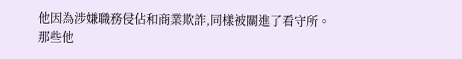他因為涉嫌職務侵佔和商業欺詐,同樣被關進了看守所。
那些他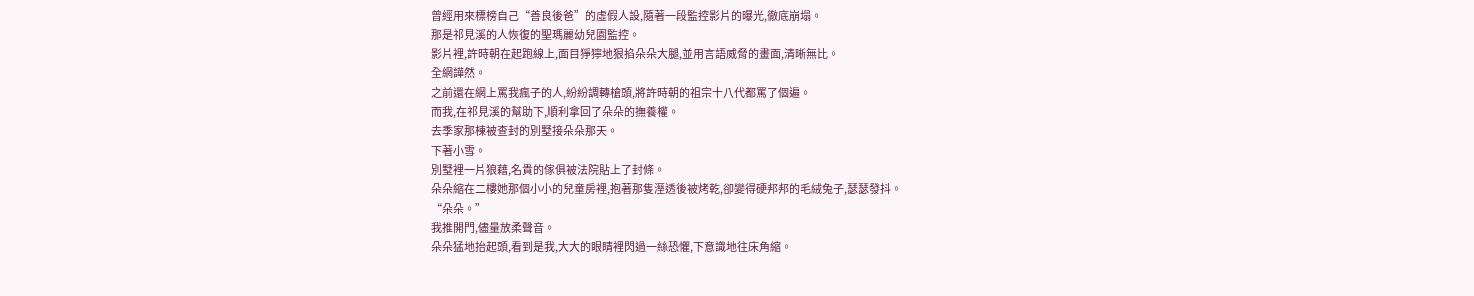曾經用來標榜自己“善良後爸”的虛假人設,隨著一段監控影片的曝光,徹底崩塌。
那是祁見溪的人恢復的聖瑪麗幼兒園監控。
影片裡,許時朝在起跑線上,面目猙獰地狠掐朵朵大腿,並用言語威脅的畫面,清晰無比。
全網譁然。
之前還在網上罵我瘋子的人,紛紛調轉槍頭,將許時朝的祖宗十八代都罵了個遍。
而我,在祁見溪的幫助下,順利拿回了朵朵的撫養權。
去季家那棟被查封的別墅接朵朵那天。
下著小雪。
別墅裡一片狼藉,名貴的傢俱被法院貼上了封條。
朵朵縮在二樓她那個小小的兒童房裡,抱著那隻溼透後被烤乾,卻變得硬邦邦的毛絨兔子,瑟瑟發抖。
“朵朵。”
我推開門,儘量放柔聲音。
朵朵猛地抬起頭,看到是我,大大的眼睛裡閃過一絲恐懼,下意識地往床角縮。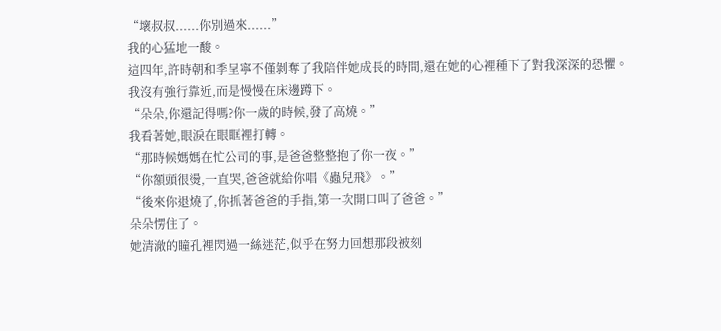“壞叔叔......你別過來......”
我的心猛地一酸。
這四年,許時朝和季呈寧不僅剝奪了我陪伴她成長的時間,還在她的心裡種下了對我深深的恐懼。
我沒有強行靠近,而是慢慢在床邊蹲下。
“朵朵,你還記得嗎?你一歲的時候,發了高燒。”
我看著她,眼淚在眼眶裡打轉。
“那時候媽媽在忙公司的事,是爸爸整整抱了你一夜。”
“你額頭很燙,一直哭,爸爸就給你唱《蟲兒飛》。”
“後來你退燒了,你抓著爸爸的手指,第一次開口叫了爸爸。”
朵朵愣住了。
她清澈的瞳孔裡閃過一絲迷茫,似乎在努力回想那段被刻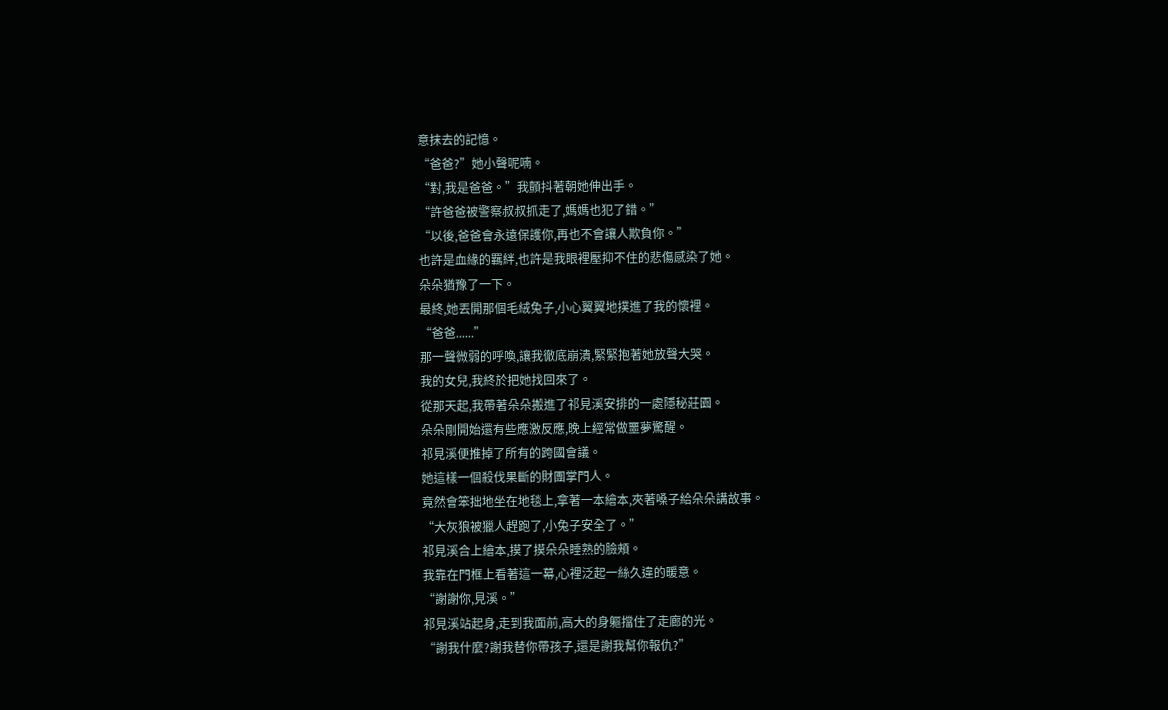意抹去的記憶。
“爸爸?”她小聲呢喃。
“對,我是爸爸。”我顫抖著朝她伸出手。
“許爸爸被警察叔叔抓走了,媽媽也犯了錯。”
“以後,爸爸會永遠保護你,再也不會讓人欺負你。”
也許是血緣的羈絆,也許是我眼裡壓抑不住的悲傷感染了她。
朵朵猶豫了一下。
最終,她丟開那個毛絨兔子,小心翼翼地撲進了我的懷裡。
“爸爸......”
那一聲微弱的呼喚,讓我徹底崩潰,緊緊抱著她放聲大哭。
我的女兒,我終於把她找回來了。
從那天起,我帶著朵朵搬進了祁見溪安排的一處隱秘莊園。
朵朵剛開始還有些應激反應,晚上經常做噩夢驚醒。
祁見溪便推掉了所有的跨國會議。
她這樣一個殺伐果斷的財團掌門人。
竟然會笨拙地坐在地毯上,拿著一本繪本,夾著嗓子給朵朵講故事。
“大灰狼被獵人趕跑了,小兔子安全了。”
祁見溪合上繪本,摸了摸朵朵睡熟的臉頰。
我靠在門框上看著這一幕,心裡泛起一絲久違的暖意。
“謝謝你,見溪。”
祁見溪站起身,走到我面前,高大的身軀擋住了走廊的光。
“謝我什麼?謝我替你帶孩子,還是謝我幫你報仇?”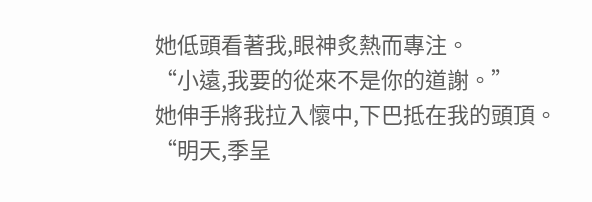她低頭看著我,眼神炙熱而專注。
“小遠,我要的從來不是你的道謝。”
她伸手將我拉入懷中,下巴抵在我的頭頂。
“明天,季呈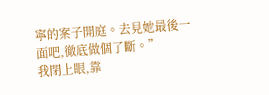寧的案子開庭。去見她最後一面吧,徹底做個了斷。”
我閉上眼,靠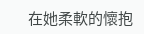在她柔軟的懷抱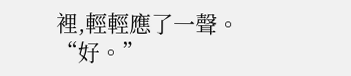裡,輕輕應了一聲。
“好。”